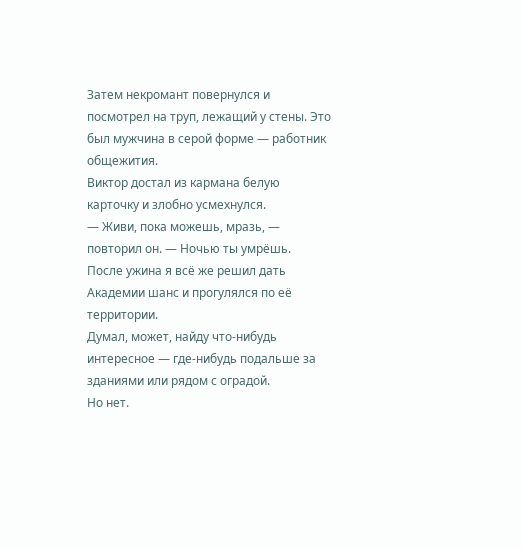Затем некромант повернулся и посмотрел на труп, лежащий у стены. Это был мужчина в серой форме — работник общежития.
Виктор достал из кармана белую карточку и злобно усмехнулся.
— Живи, пока можешь, мразь, — повторил он. — Ночью ты умрёшь.
После ужина я всё же решил дать Академии шанс и прогулялся по её территории.
Думал, может, найду что-нибудь интересное — где-нибудь подальше за зданиями или рядом с оградой.
Но нет.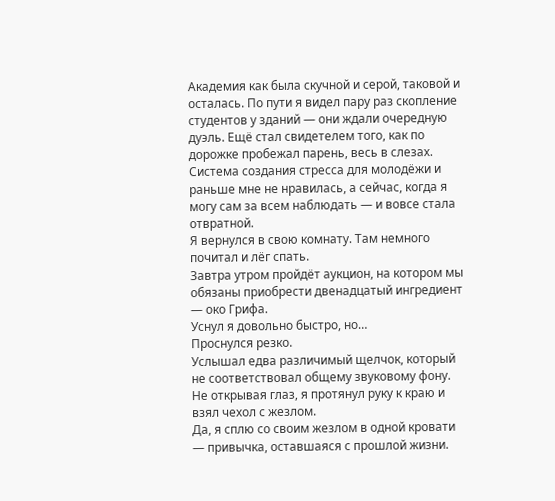Академия как была скучной и серой, таковой и осталась. По пути я видел пару раз скопление студентов у зданий — они ждали очередную дуэль. Ещё стал свидетелем того, как по дорожке пробежал парень, весь в слезах.
Система создания стресса для молодёжи и раньше мне не нравилась, а сейчас, когда я могу сам за всем наблюдать — и вовсе стала отвратной.
Я вернулся в свою комнату. Там немного почитал и лёг спать.
Завтра утром пройдёт аукцион, на котором мы обязаны приобрести двенадцатый ингредиент — око Грифа.
Уснул я довольно быстро, но…
Проснулся резко.
Услышал едва различимый щелчок, который не соответствовал общему звуковому фону.
Не открывая глаз, я протянул руку к краю и взял чехол с жезлом.
Да, я сплю со своим жезлом в одной кровати — привычка, оставшаяся с прошлой жизни.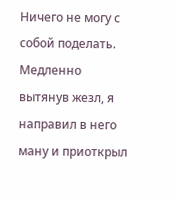Ничего не могу с собой поделать.
Медленно вытянув жезл, я направил в него ману и приоткрыл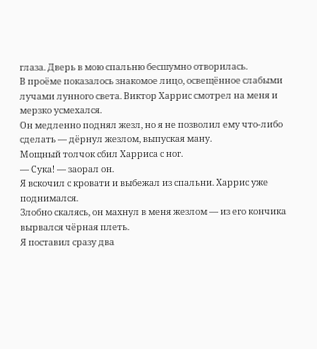глаза. Дверь в мою спальню бесшумно отворилась.
В проёме показалось знакомое лицо, освещённое слабыми лучами лунного света. Виктор Харрис смотрел на меня и мерзко усмехался.
Он медленно поднял жезл, но я не позволил ему что-либо сделать — дёрнул жезлом, выпуская ману.
Мощный толчок сбил Харриса с ног.
— Сука! — заорал он.
Я вскочил с кровати и выбежал из спальни. Харрис уже поднимался.
Злобно скалясь, он махнул в меня жезлом — из его кончика вырвался чёрная плеть.
Я поставил сразу два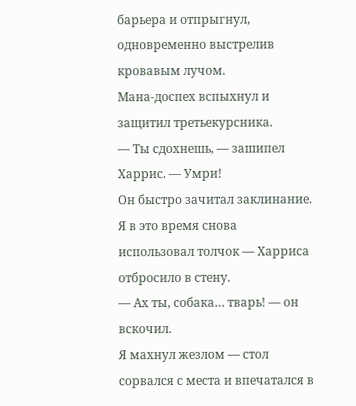барьера и отпрыгнул, одновременно выстрелив кровавым лучом.
Мана-доспех вспыхнул и защитил третьекурсника.
— Ты сдохнешь, — зашипел Харрис. — Умри!
Он быстро зачитал заклинание. Я в это время снова использовал толчок — Харриса отбросило в стену.
— Ах ты, собака… тварь! — он вскочил.
Я махнул жезлом — стол сорвался с места и впечатался в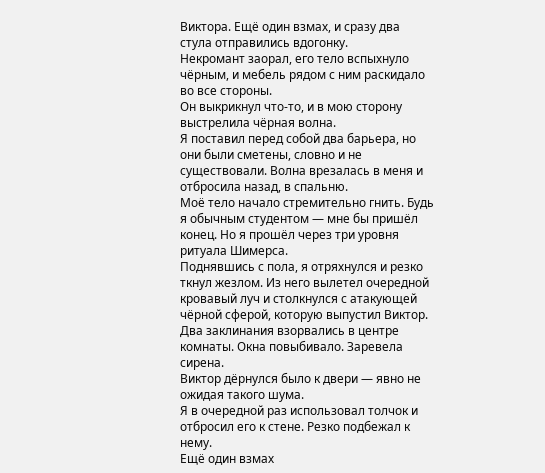Виктора. Ещё один взмах, и сразу два стула отправились вдогонку.
Некромант заорал, его тело вспыхнуло чёрным, и мебель рядом с ним раскидало во все стороны.
Он выкрикнул что-то, и в мою сторону выстрелила чёрная волна.
Я поставил перед собой два барьера, но они были сметены, словно и не существовали. Волна врезалась в меня и отбросила назад, в спальню.
Моё тело начало стремительно гнить. Будь я обычным студентом — мне бы пришёл конец. Но я прошёл через три уровня ритуала Шимерса.
Поднявшись с пола, я отряхнулся и резко ткнул жезлом. Из него вылетел очередной кровавый луч и столкнулся с атакующей чёрной сферой, которую выпустил Виктор.
Два заклинания взорвались в центре комнаты. Окна повыбивало. Заревела сирена.
Виктор дёрнулся было к двери — явно не ожидая такого шума.
Я в очередной раз использовал толчок и отбросил его к стене. Резко подбежал к нему.
Ещё один взмах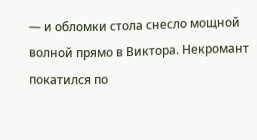— и обломки стола снесло мощной волной прямо в Виктора. Некромант покатился по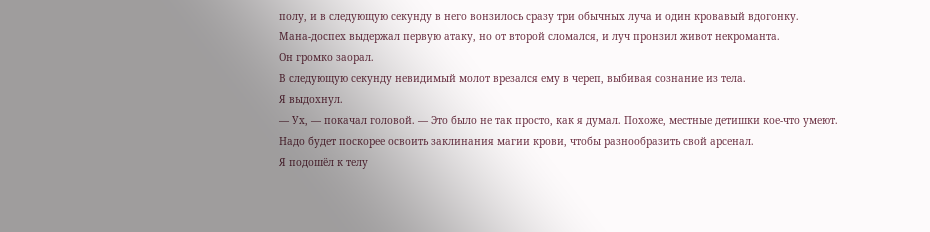полу, и в следующую секунду в него вонзилось сразу три обычных луча и один кровавый вдогонку.
Мана-доспех выдержал первую атаку, но от второй сломался, и луч пронзил живот некроманта.
Он громко заорал.
В следующую секунду невидимый молот врезался ему в череп, выбивая сознание из тела.
Я выдохнул.
— Ух, — покачал головой. — Это было не так просто, как я думал. Похоже, местные детишки кое-что умеют.
Надо будет поскорее освоить заклинания магии крови, чтобы разнообразить свой арсенал.
Я подошёл к телу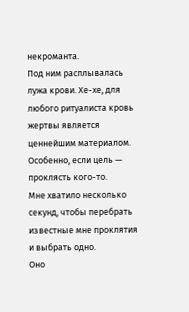некроманта.
Под ним расплывалась лужа крови. Хе-хе, для любого ритуалиста кровь жертвы является ценнейшим материалом. Особенно, если цель — проклясть кого-то.
Мне хватило несколько секунд, чтобы перебрать известные мне проклятия и выбрать одно.
Оно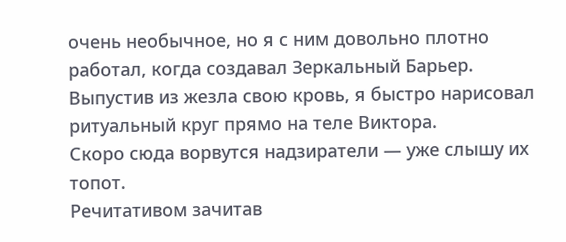очень необычное, но я с ним довольно плотно работал, когда создавал Зеркальный Барьер.
Выпустив из жезла свою кровь, я быстро нарисовал ритуальный круг прямо на теле Виктора.
Скоро сюда ворвутся надзиратели — уже слышу их топот.
Речитативом зачитав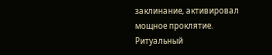заклинание, активировал мощное проклятие.
Ритуальный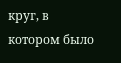круг, в котором было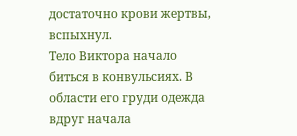достаточно крови жертвы, вспыхнул.
Тело Виктора начало биться в конвульсиях. В области его груди одежда вдруг начала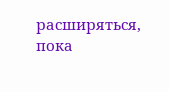расширяться, пока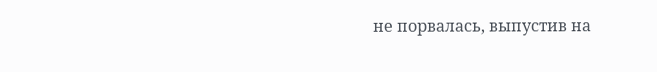не порвалась, выпустив на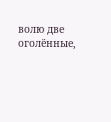волю две оголённые,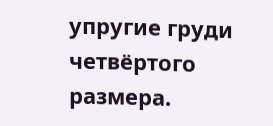упругие груди четвёртого размера.